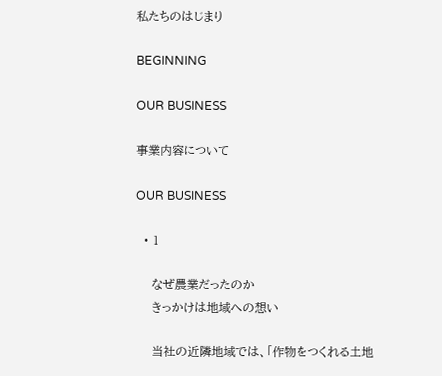私たちのはじまり

BEGINNING

OUR BUSINESS

事業内容について

OUR BUSINESS

  • 1

    なぜ農業だったのか
    きっかけは地域への想い

    当社の近隣地域では、「作物をつくれる土地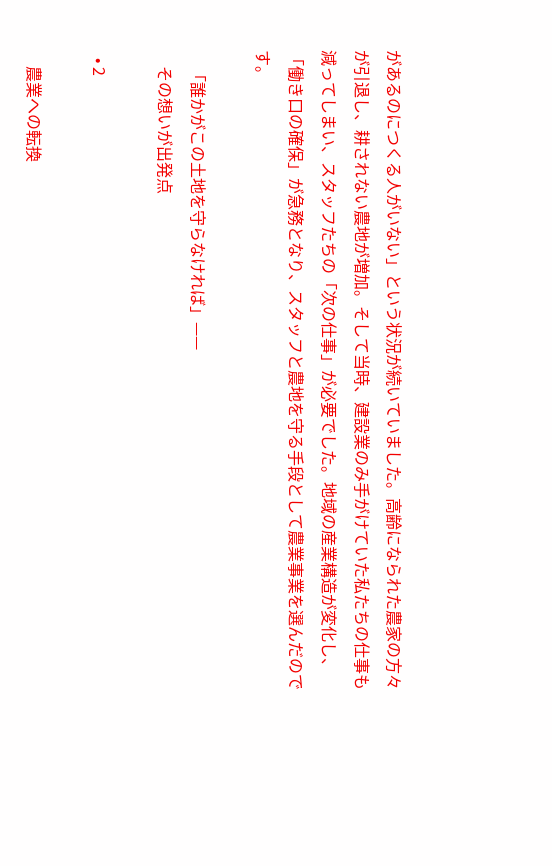があるのにつくる人がいない」という状況が続いていました。高齢になられた農家の方々が引退し、耕されない農地が増加。そして当時、建設業のみ手がけていた私たちの仕事も減ってしまい、スタッフたちの「次の仕事」が必要でした。地域の産業構造が変化し、「働き口の確保」が急務となり、スタッフと農地を守る手段として農業事業を選んだのです。

    「誰かがこの土地を守らなければ」——
    その想いが出発点

  • 2

    農業への転換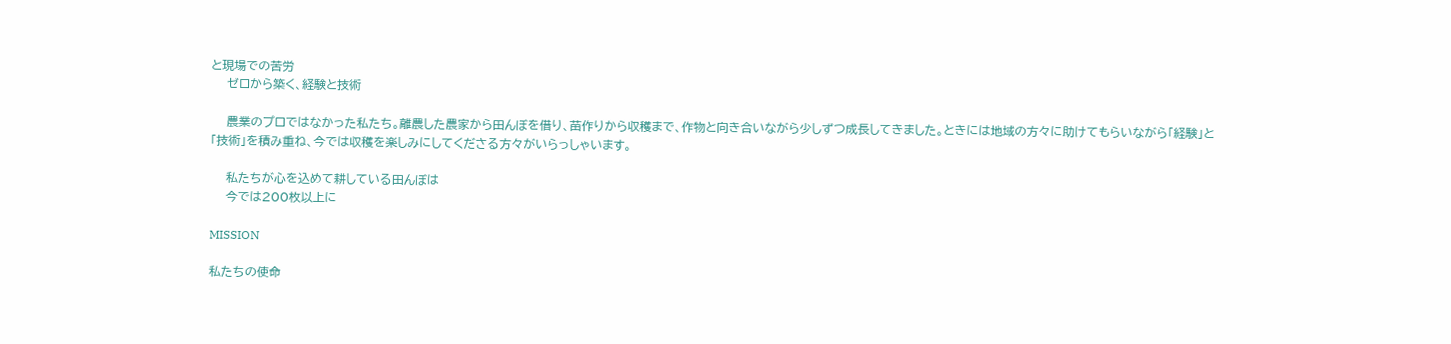と現場での苦労
    ゼロから築く、経験と技術

    農業のプロではなかった私たち。離農した農家から田んぼを借り、苗作りから収穫まで、作物と向き合いながら少しずつ成長してきました。ときには地域の方々に助けてもらいながら「経験」と「技術」を積み重ね、今では収穫を楽しみにしてくださる方々がいらっしゃいます。

    私たちが心を込めて耕している田んぼは
    今では200枚以上に

MISSION

私たちの使命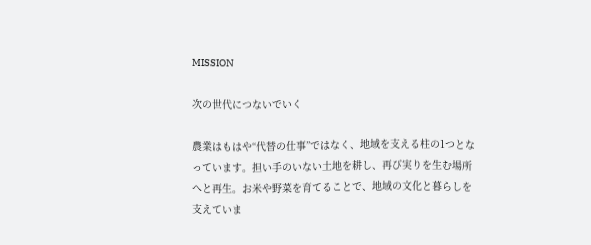MISSION

次の世代につないでいく

農業はもはや“代替の仕事”ではなく、地域を支える柱の1つとなっています。担い手のいない土地を耕し、再び実りを生む場所へと再生。お米や野菜を育てることで、地域の文化と暮らしを支えていま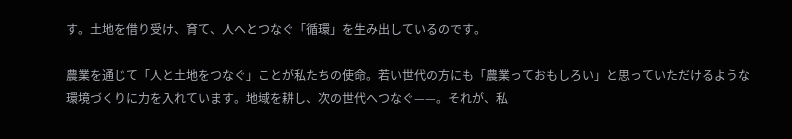す。土地を借り受け、育て、人へとつなぐ「循環」を生み出しているのです。

農業を通じて「人と土地をつなぐ」ことが私たちの使命。若い世代の方にも「農業っておもしろい」と思っていただけるような環境づくりに力を入れています。地域を耕し、次の世代へつなぐ——。それが、私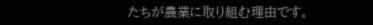たちが農業に取り組む理由です。